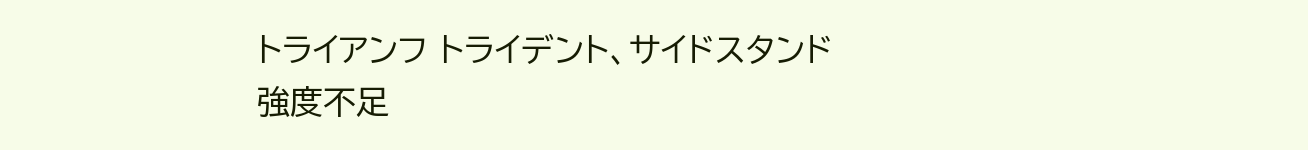トライアンフ トライデント、サイドスタンド強度不足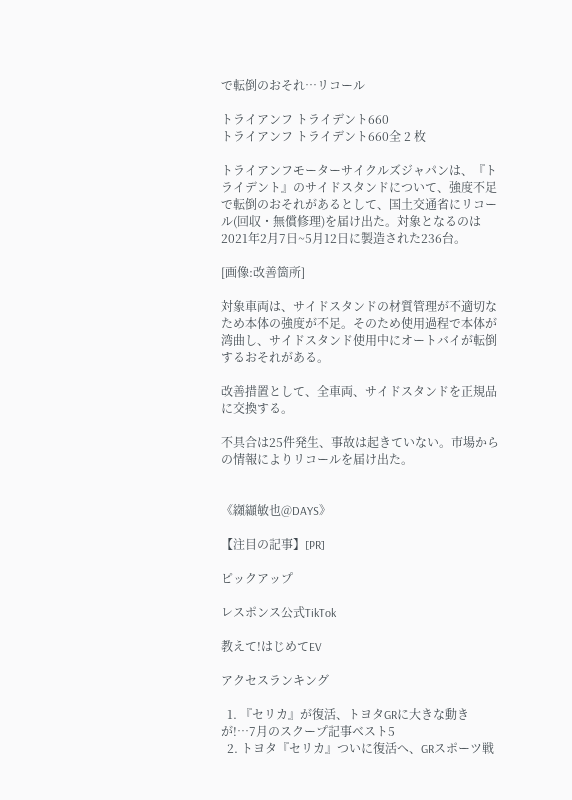で転倒のおそれ…リコール

トライアンフ トライデント660
トライアンフ トライデント660全 2 枚

トライアンフモーターサイクルズジャパンは、『トライデント』のサイドスタンドについて、強度不足で転倒のおそれがあるとして、国土交通省にリコール(回収・無償修理)を届け出た。対象となるのは2021年2月7日~5月12日に製造された236台。

[画像:改善箇所]

対象車両は、サイドスタンドの材質管理が不適切なため本体の強度が不足。そのため使用過程で本体が湾曲し、サイドスタンド使用中にオートバイが転倒するおそれがある。

改善措置として、全車両、サイドスタンドを正規品に交換する。

不具合は25件発生、事故は起きていない。市場からの情報によりリコールを届け出た。


《纐纈敏也@DAYS》

【注目の記事】[PR]

ピックアップ

レスポンス公式TikTok

教えて!はじめてEV

アクセスランキング

  1. 『セリカ』が復活、トヨタGRに大きな動きが!…7月のスクープ記事ベスト5
  2. トヨタ『セリカ』ついに復活へ、GRスポーツ戦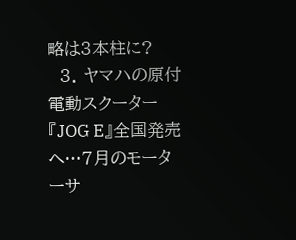略は3本柱に?
  3. ヤマハの原付電動スクーター『JOG E』全国発売へ…7月のモーターサ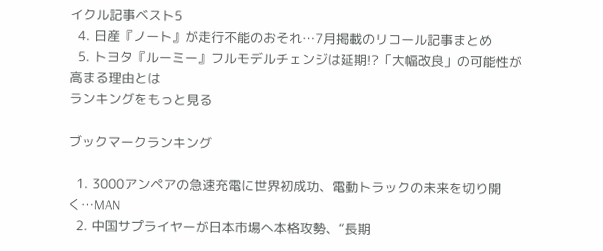イクル記事ベスト5
  4. 日産『ノート』が走行不能のおそれ…7月掲載のリコール記事まとめ
  5. トヨタ『ルーミー』フルモデルチェンジは延期!?「大幅改良」の可能性が高まる理由とは
ランキングをもっと見る

ブックマークランキング

  1. 3000アンペアの急速充電に世界初成功、電動トラックの未来を切り開く…MAN
  2. 中国サプライヤーが日本市場へ本格攻勢、“長期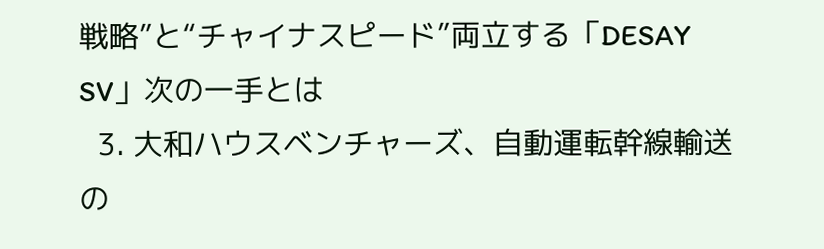戦略”と“チャイナスピード”両立する「DESAY SV」次の一手とは
  3. 大和ハウスベンチャーズ、自動運転幹線輸送の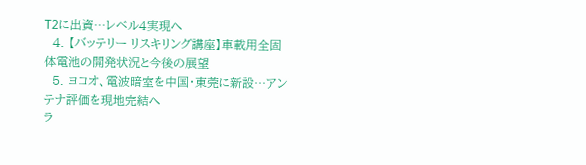T2に出資…レベル4実現へ
  4. 【バッテリー リスキリング講座】車載用全固体電池の開発状況と今後の展望
  5. ヨコオ、電波暗室を中国・東莞に新設…アンテナ評価を現地完結へ
ラ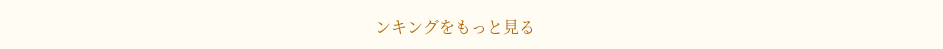ンキングをもっと見る